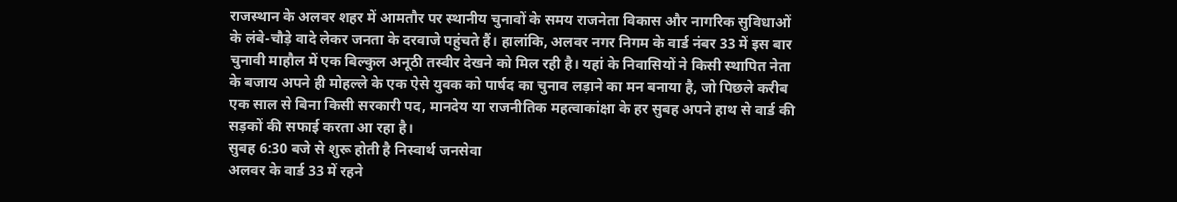राजस्थान के अलवर शहर में आमतौर पर स्थानीय चुनावों के समय राजनेता विकास और नागरिक सुविधाओं के लंबे-चौड़े वादे लेकर जनता के दरवाजे पहुंचते हैं। हालांकि, अलवर नगर निगम के वार्ड नंबर 33 में इस बार चुनावी माहौल में एक बिल्कुल अनूठी तस्वीर देखने को मिल रही है। यहां के निवासियों ने किसी स्थापित नेता के बजाय अपने ही मोहल्ले के एक ऐसे युवक को पार्षद का चुनाव लड़ाने का मन बनाया है, जो पिछले करीब एक साल से बिना किसी सरकारी पद, मानदेय या राजनीतिक महत्वाकांक्षा के हर सुबह अपने हाथ से वार्ड की सड़कों की सफाई करता आ रहा है।
सुबह 6:30 बजे से शुरू होती है निस्वार्थ जनसेवा
अलवर के वार्ड 33 में रहने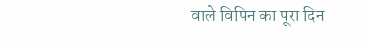वाले विपिन का पूरा दिन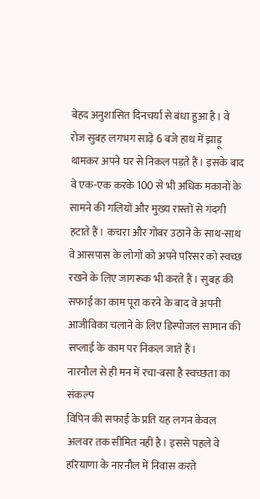बेहद अनुशासित दिनचर्या से बंधा हुआ है। वे रोज सुबह लगभग साढ़े 6 बजे हाथ में झाड़ू थामकर अपने घर से निकल पड़ते हैं। इसके बाद वे एक-एक करके 100 से भी अधिक मकानों के सामने की गलियों और मुख्य रास्तों से गंदगी हटाते हैं। कचरा और गोबर उठाने के साथ-साथ वे आसपास के लोगों को अपने परिसर को स्वच्छ रखने के लिए जागरूक भी करते हैं। सुबह की सफाई का काम पूरा करने के बाद वे अपनी आजीविका चलाने के लिए डिस्पोजल सामान की सप्लाई के काम पर निकल जाते हैं।
नारनौल से ही मन में रचा-बसा है स्वच्छता का संकल्प
विपिन की सफाई के प्रति यह लगन केवल अलवर तक सीमित नहीं है। इससे पहले वे हरियाणा के नारनौल में निवास करते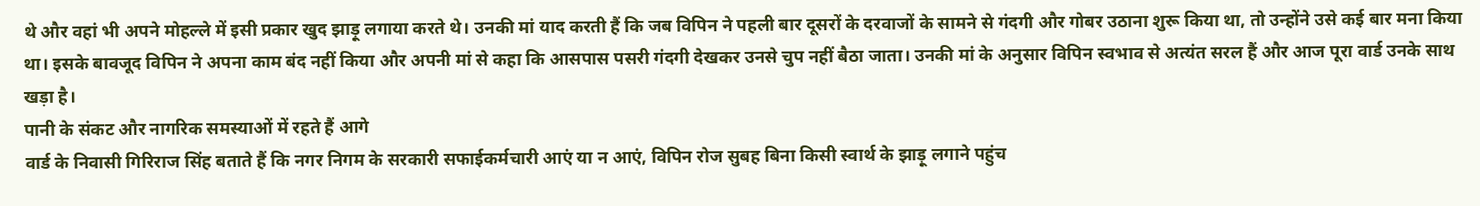थे और वहां भी अपने मोहल्ले में इसी प्रकार खुद झाड़ू लगाया करते थे। उनकी मां याद करती हैं कि जब विपिन ने पहली बार दूसरों के दरवाजों के सामने से गंदगी और गोबर उठाना शुरू किया था, तो उन्होंने उसे कई बार मना किया था। इसके बावजूद विपिन ने अपना काम बंद नहीं किया और अपनी मां से कहा कि आसपास पसरी गंदगी देखकर उनसे चुप नहीं बैठा जाता। उनकी मां के अनुसार विपिन स्वभाव से अत्यंत सरल हैं और आज पूरा वार्ड उनके साथ खड़ा है।
पानी के संकट और नागरिक समस्याओं में रहते हैं आगे
वार्ड के निवासी गिरिराज सिंह बताते हैं कि नगर निगम के सरकारी सफाईकर्मचारी आएं या न आएं, विपिन रोज सुबह बिना किसी स्वार्थ के झाड़ू लगाने पहुंच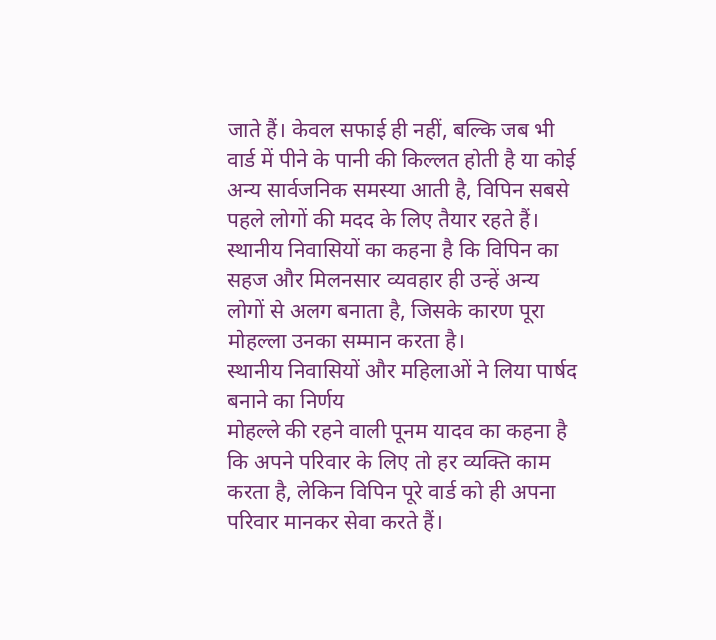जाते हैं। केवल सफाई ही नहीं, बल्कि जब भी वार्ड में पीने के पानी की किल्लत होती है या कोई अन्य सार्वजनिक समस्या आती है, विपिन सबसे पहले लोगों की मदद के लिए तैयार रहते हैं। स्थानीय निवासियों का कहना है कि विपिन का सहज और मिलनसार व्यवहार ही उन्हें अन्य लोगों से अलग बनाता है, जिसके कारण पूरा मोहल्ला उनका सम्मान करता है।
स्थानीय निवासियों और महिलाओं ने लिया पार्षद बनाने का निर्णय
मोहल्ले की रहने वाली पूनम यादव का कहना है कि अपने परिवार के लिए तो हर व्यक्ति काम करता है, लेकिन विपिन पूरे वार्ड को ही अपना परिवार मानकर सेवा करते हैं।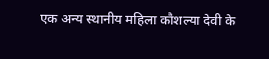एक अन्य स्थानीय महिला कौशल्या देवी के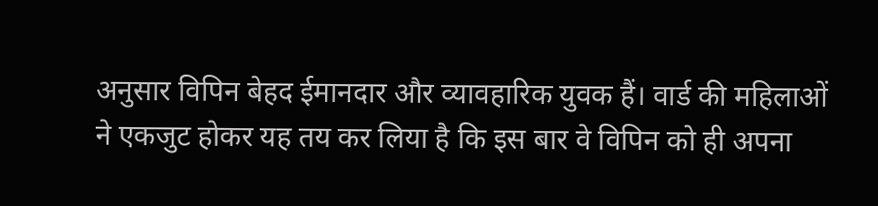अनुसार विपिन बेहद ईमानदार और व्यावहारिक युवक हैं। वार्ड की महिलाओं ने एकजुट होकर यह तय कर लिया है कि इस बार वे विपिन को ही अपना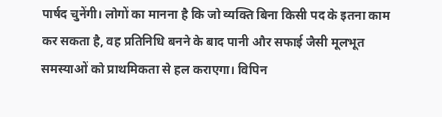पार्षद चुनेंगी। लोगों का मानना है कि जो व्यक्ति बिना किसी पद के इतना काम कर सकता है, वह प्रतिनिधि बनने के बाद पानी और सफाई जैसी मूलभूत समस्याओं को प्राथमिकता से हल कराएगा। विपिन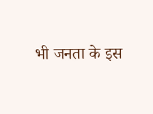भी जनता के इस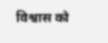विश्वास को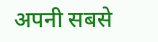अपनी सबसे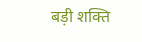बड़ी शक्ति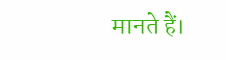मानते हैं।